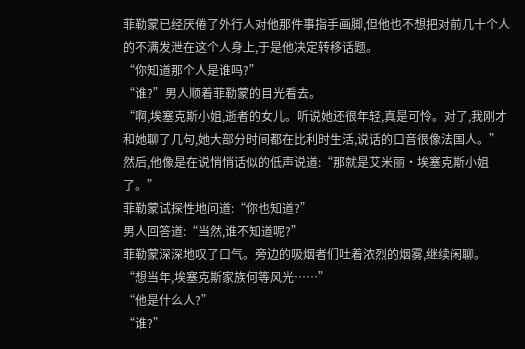菲勒蒙已经厌倦了外行人对他那件事指手画脚,但他也不想把对前几十个人的不满发泄在这个人身上,于是他决定转移话题。
“你知道那个人是谁吗?”
“谁?”男人顺着菲勒蒙的目光看去。
“啊,埃塞克斯小姐,逝者的女儿。听说她还很年轻,真是可怜。对了,我刚才和她聊了几句,她大部分时间都在比利时生活,说话的口音很像法国人。”
然后,他像是在说悄悄话似的低声说道:“那就是艾米丽·埃塞克斯小姐了。”
菲勒蒙试探性地问道:“你也知道?”
男人回答道:“当然,谁不知道呢?”
菲勒蒙深深地叹了口气。旁边的吸烟者们吐着浓烈的烟雾,继续闲聊。
“想当年,埃塞克斯家族何等风光……”
“他是什么人?”
“谁?”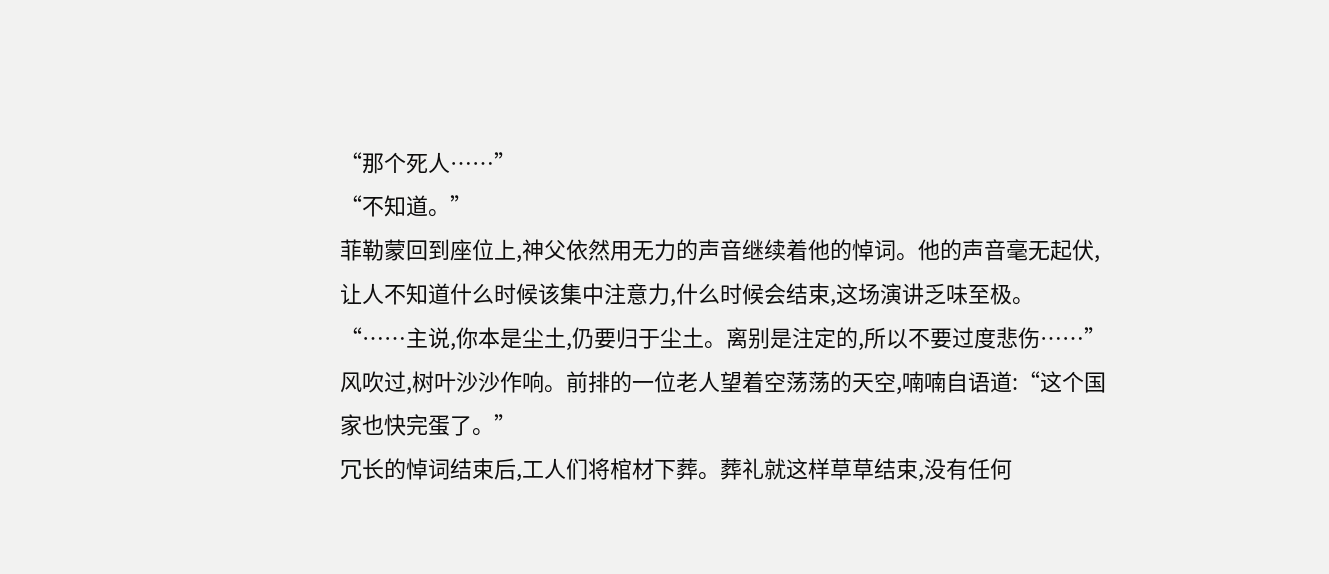“那个死人……”
“不知道。”
菲勒蒙回到座位上,神父依然用无力的声音继续着他的悼词。他的声音毫无起伏,让人不知道什么时候该集中注意力,什么时候会结束,这场演讲乏味至极。
“……主说,你本是尘土,仍要归于尘土。离别是注定的,所以不要过度悲伤……”
风吹过,树叶沙沙作响。前排的一位老人望着空荡荡的天空,喃喃自语道:“这个国家也快完蛋了。”
冗长的悼词结束后,工人们将棺材下葬。葬礼就这样草草结束,没有任何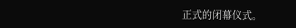正式的闭幕仪式。